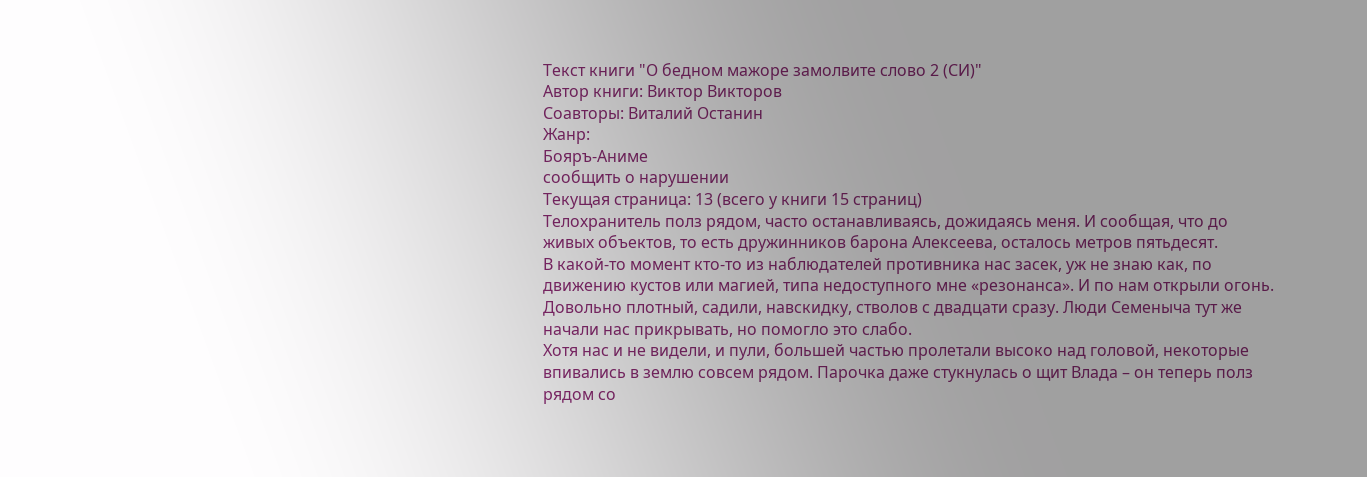Текст книги "О бедном мажоре замолвите слово 2 (СИ)"
Автор книги: Виктор Викторов
Соавторы: Виталий Останин
Жанр:
Бояръ-Аниме
сообщить о нарушении
Текущая страница: 13 (всего у книги 15 страниц)
Телохранитель полз рядом, часто останавливаясь, дожидаясь меня. И сообщая, что до живых объектов, то есть дружинников барона Алексеева, осталось метров пятьдесят.
В какой-то момент кто-то из наблюдателей противника нас засек, уж не знаю как, по движению кустов или магией, типа недоступного мне «резонанса». И по нам открыли огонь. Довольно плотный, садили, навскидку, стволов с двадцати сразу. Люди Семеныча тут же начали нас прикрывать, но помогло это слабо.
Хотя нас и не видели, и пули, большей частью пролетали высоко над головой, некоторые впивались в землю совсем рядом. Парочка даже стукнулась о щит Влада – он теперь полз рядом со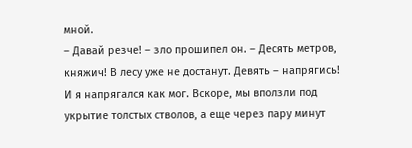мной.
– Давай резче! – зло прошипел он. – Десять метров, княжич! В лесу уже не достанут. Девять – напрягись!
И я напрягался как мог. Вскоре, мы вползли под укрытие толстых стволов, а еще через пару минут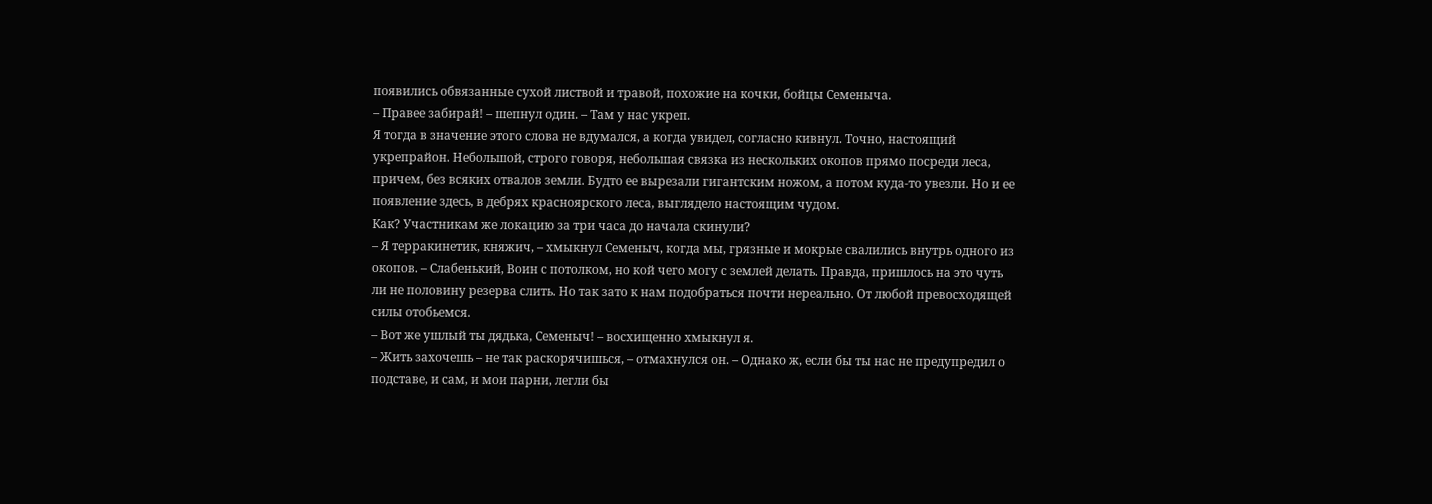появились обвязанные сухой листвой и травой, похожие на кочки, бойцы Семеныча.
– Правее забирай! – шепнул один. – Там у нас укреп.
Я тогда в значение этого слова не вдумался, а когда увидел, согласно кивнул. Точно, настоящий укрепрайон. Небольшой, строго говоря, небольшая связка из нескольких окопов прямо посреди леса, причем, без всяких отвалов земли. Будто ее вырезали гигантским ножом, а потом куда-то увезли. Но и ее появление здесь, в дебрях красноярского леса, выглядело настоящим чудом.
Как? Участникам же локацию за три часа до начала скинули?
– Я терракинетик, княжич, – хмыкнул Семеныч, когда мы, грязные и мокрые свалились внутрь одного из окопов. – Слабенький, Воин с потолком, но кой чего могу с землей делать. Правда, пришлось на это чуть ли не половину резерва слить. Но так зато к нам подобраться почти нереально. От любой превосходящей силы отобьемся.
– Вот же ушлый ты дядька, Семеныч! – восхищенно хмыкнул я.
– Жить захочешь – не так раскорячишься, – отмахнулся он. – Однако ж, если бы ты нас не предупредил о подставе, и сам, и мои парни, легли бы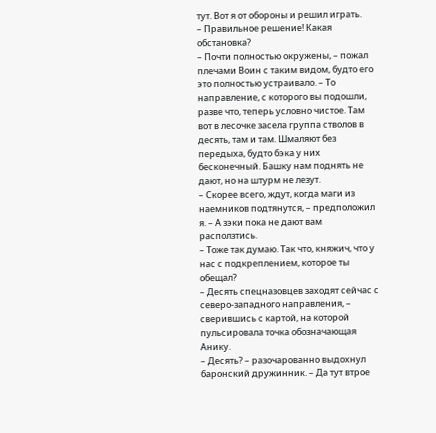тут. Вот я от обороны и решил играть.
– Правильное решение! Какая обстановка?
– Почти полностью окружены, – пожал плечами Воин с таким видом, будто его это полностью устраивало. – То направление, с которого вы подошли, разве что, теперь условно чистое. Там вот в лесочке засела группа стволов в десять, там и там. Шмаляют без передыха, будто бэка у них бесконечный. Башку нам поднять не дают, но на штурм не лезут.
– Скорее всего, ждут, когда маги из наемников подтянутся, – предположил я. – А зэки пока не дают вам расползтись.
– Тоже так думаю. Так что, княжич, что у нас с подкреплением, которое ты обещал?
– Десять спецназовцев заходят сейчас с северо-западного направления, – сверившись с картой, на которой пульсировала точка обозначающая Анику.
– Десять? – разочарованно выдохнул баронский дружинник. – Да тут втрое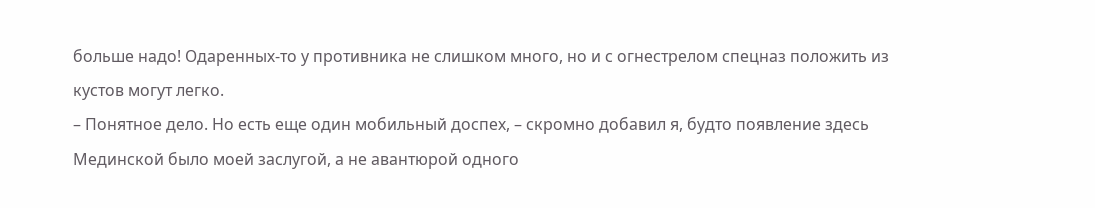больше надо! Одаренных-то у противника не слишком много, но и с огнестрелом спецназ положить из кустов могут легко.
– Понятное дело. Но есть еще один мобильный доспех, – скромно добавил я, будто появление здесь Мединской было моей заслугой, а не авантюрой одного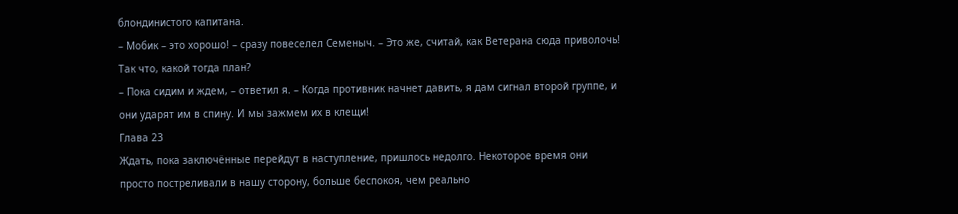блондинистого капитана.
– Мобик – это хорошо! – сразу повеселел Семеныч. – Это же, считай, как Ветерана сюда приволочь! Так что, какой тогда план?
– Пока сидим и ждем, – ответил я. – Когда противник начнет давить, я дам сигнал второй группе, и они ударят им в спину. И мы зажмем их в клещи!
Глава 23
Ждать, пока заключённые перейдут в наступление, пришлось недолго. Некоторое время они просто постреливали в нашу сторону, больше беспокоя, чем реально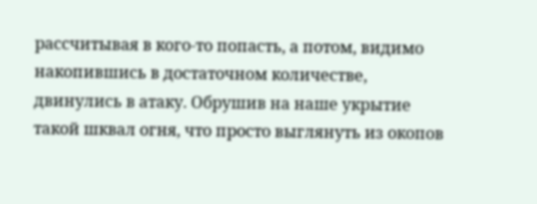рассчитывая в кого-то попасть, а потом, видимо накопившись в достаточном количестве, двинулись в атаку. Обрушив на наше укрытие такой шквал огня, что просто выглянуть из окопов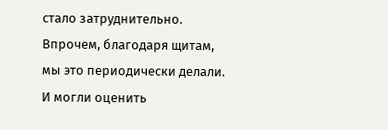стало затруднительно.
Впрочем, благодаря щитам, мы это периодически делали. И могли оценить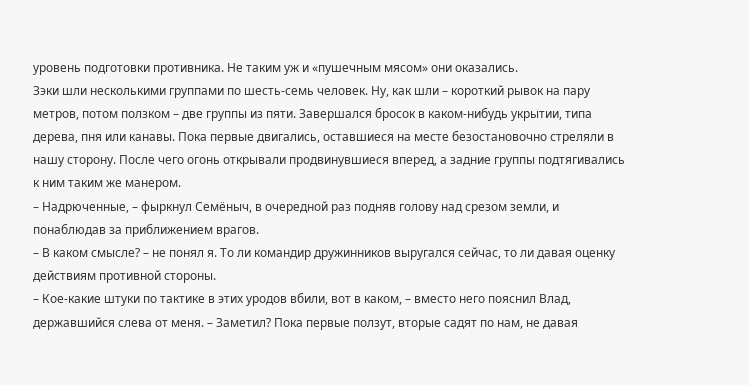уровень подготовки противника. Не таким уж и «пушечным мясом» они оказались.
Зэки шли несколькими группами по шесть-семь человек. Ну, как шли – короткий рывок на пару метров, потом ползком – две группы из пяти. Завершался бросок в каком-нибудь укрытии, типа дерева, пня или канавы. Пока первые двигались, оставшиеся на месте безостановочно стреляли в нашу сторону. После чего огонь открывали продвинувшиеся вперед, а задние группы подтягивались к ним таким же манером.
– Надрюченные, – фыркнул Семёныч, в очередной раз подняв голову над срезом земли, и понаблюдав за приближением врагов.
– В каком смысле? – не понял я. То ли командир дружинников выругался сейчас, то ли давая оценку действиям противной стороны.
– Кое-какие штуки по тактике в этих уродов вбили, вот в каком, – вместо него пояснил Влад, державшийся слева от меня. – Заметил? Пока первые ползут, вторые садят по нам, не давая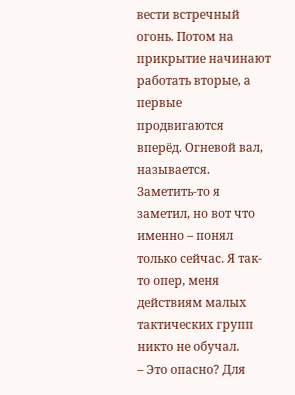вести встречный огонь. Потом на прикрытие начинают работать вторые, а первые продвигаются вперёд. Огневой вал, называется.
Заметить-то я заметил, но вот что именно – понял только сейчас. Я так-то опер, меня действиям малых тактических групп никто не обучал.
– Это опасно? Для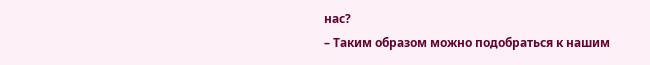нас?
– Таким образом можно подобраться к нашим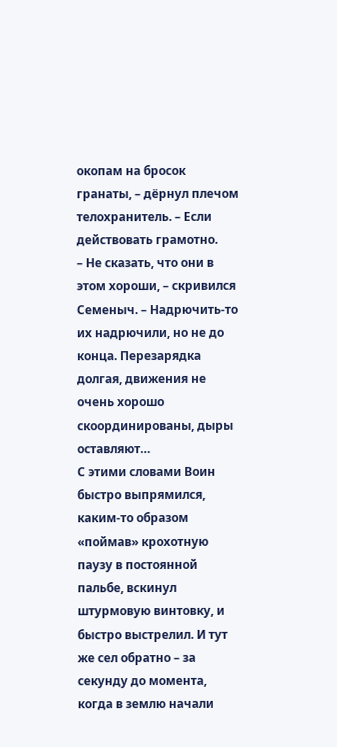окопам на бросок гранаты, – дёрнул плечом телохранитель. – Если действовать грамотно.
– Не сказать, что они в этом хороши, – скривился Семеныч. – Надрючить-то их надрючили, но не до конца. Перезарядка долгая, движения не очень хорошо скоординированы, дыры оставляют…
С этими словами Воин быстро выпрямился, каким-то образом «поймав» крохотную паузу в постоянной пальбе, вскинул штурмовую винтовку, и быстро выстрелил. И тут же сел обратно – за секунду до момента, когда в землю начали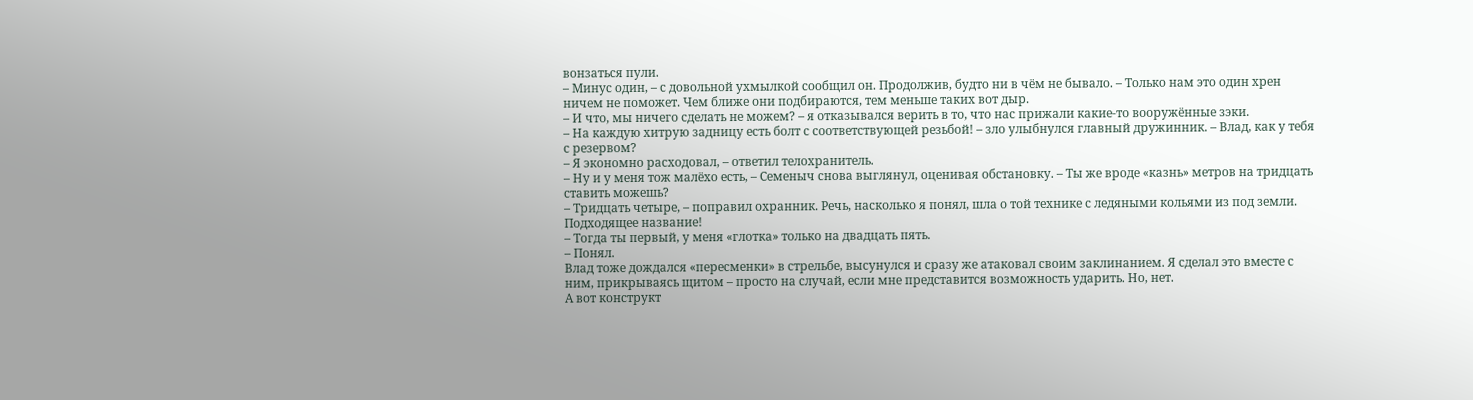вонзаться пули.
– Минус один, – с довольной ухмылкой сообщил он. Продолжив, будто ни в чём не бывало. – Только нам это один хрен ничем не поможет. Чем ближе они подбираются, тем меньше таких вот дыр.
– И что, мы ничего сделать не можем? – я отказывался верить в то, что нас прижали какие-то вооружённые зэки.
– На каждую хитрую задницу есть болт с соответствующей резьбой! – зло улыбнулся главный дружинник. – Влад, как у тебя с резервом?
– Я экономно расходовал, – ответил телохранитель.
– Ну и у меня тож малёхо есть, – Семеныч снова выглянул, оценивая обстановку. – Ты же вроде «казнь» метров на тридцать ставить можешь?
– Тридцать четыре, – поправил охранник. Речь, насколько я понял, шла о той технике с ледяными кольями из под земли. Подходящее название!
– Тогда ты первый, у меня «глотка» только на двадцать пять.
– Понял.
Влад тоже дождался «пересменки» в стрельбе, высунулся и сразу же атаковал своим заклинанием. Я сделал это вместе с ним, прикрываясь щитом – просто на случай, если мне представится возможность ударить. Но, нет.
А вот конструкт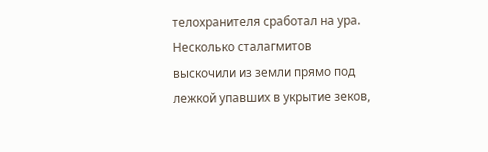телохранителя сработал на ура. Несколько сталагмитов выскочили из земли прямо под лежкой упавших в укрытие зеков,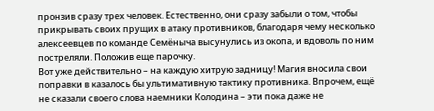пронзив сразу трех человек. Естественно, они сразу забыли о том, чтобы прикрывать своих прущих в атаку противников, благодаря чему несколько алексеевцев по команде Семёныча высунулись из окопа, и вдоволь по ним постреляли. Положив еще парочку.
Вот уже действительно – на каждую хитрую задницу! Магия вносила свои поправки в казалось бы ультимативную тактику противника. Впрочем, ещё не сказали своего слова наемники Колодина – эти пока даже не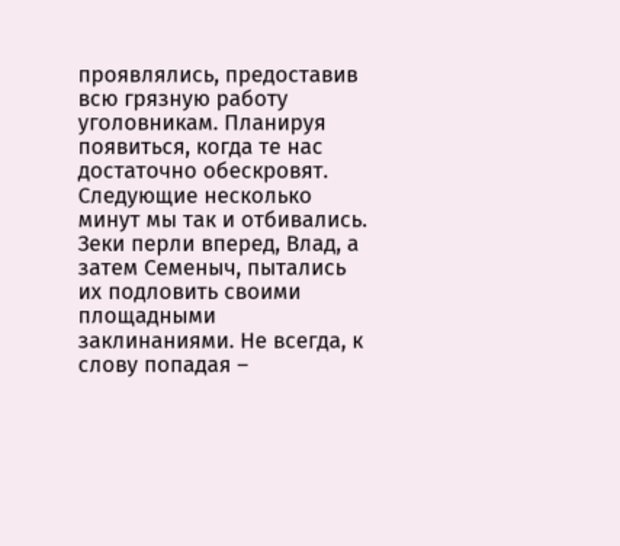проявлялись, предоставив всю грязную работу уголовникам. Планируя появиться, когда те нас достаточно обескровят.
Следующие несколько минут мы так и отбивались. Зеки перли вперед, Влад, а затем Семеныч, пытались их подловить своими площадными заклинаниями. Не всегда, к слову попадая –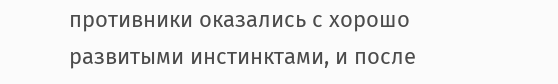противники оказались с хорошо развитыми инстинктами, и после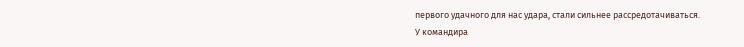первого удачного для нас удара, стали сильнее рассредотачиваться.
У командира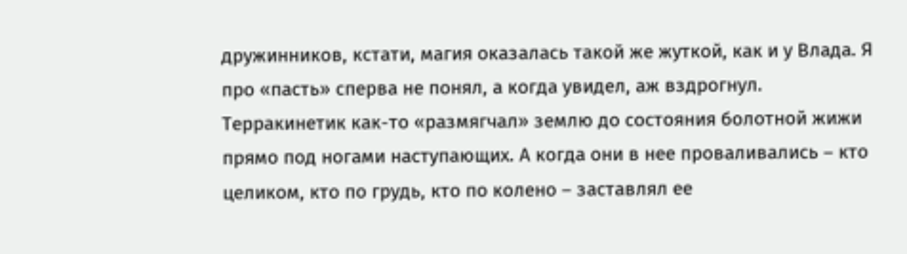дружинников, кстати, магия оказалась такой же жуткой, как и у Влада. Я про «пасть» сперва не понял, а когда увидел, аж вздрогнул.
Терракинетик как-то «размягчал» землю до состояния болотной жижи прямо под ногами наступающих. А когда они в нее проваливались – кто целиком, кто по грудь, кто по колено – заставлял ее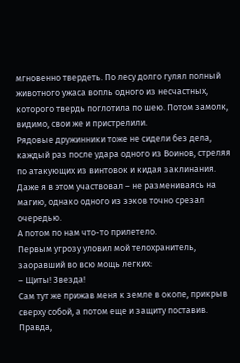мгновенно твердеть. По лесу долго гулял полный животного ужаса вопль одного из несчастных, которого твердь поглотила по шею. Потом замолк, видимо, свои же и пристрелили.
Рядовые дружинники тоже не сидели без дела, каждый раз после удара одного из Воинов, стреляя по атакующих из винтовок и кидая заклинания. Даже я в этом участвовал – не размениваясь на магию, однако одного из зэков точно срезал очередью.
А потом по нам что-то прилетело.
Первым угрозу уловил мой телохранитель, заоравший во всю мощь легких:
– Щиты! Звезда!
Сам тут же прижав меня к земле в окопе, прикрыв сверху собой, а потом еще и защиту поставив. Правда,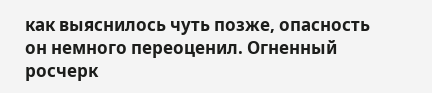как выяснилось чуть позже, опасность он немного переоценил. Огненный росчерк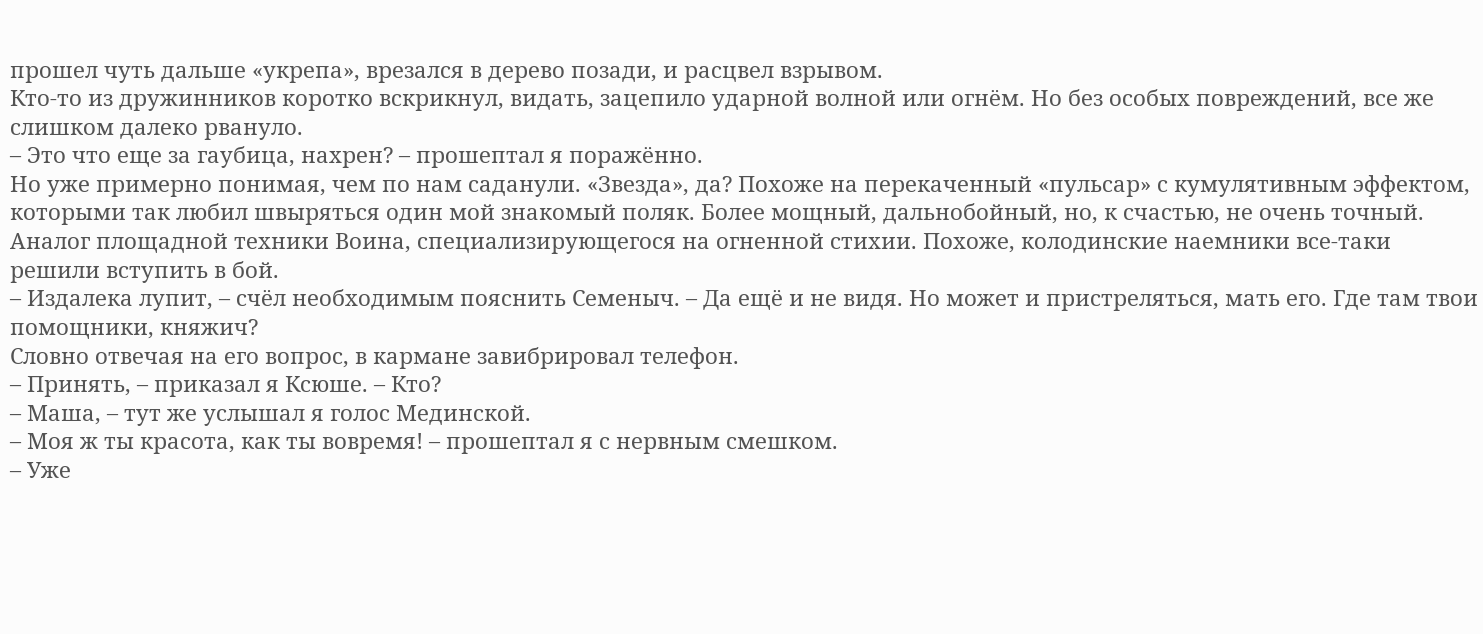прошел чуть дальше «укрепа», врезался в дерево позади, и расцвел взрывом.
Кто-то из дружинников коротко вскрикнул, видать, зацепило ударной волной или огнём. Но без особых повреждений, все же слишком далеко рвануло.
– Это что еще за гаубица, нахрен? – прошептал я поражённо.
Но уже примерно понимая, чем по нам саданули. «Звезда», да? Похоже на перекаченный «пульсар» с кумулятивным эффектом, которыми так любил швыряться один мой знакомый поляк. Более мощный, дальнобойный, но, к счастью, не очень точный. Аналог площадной техники Воина, специализирующегося на огненной стихии. Похоже, колодинские наемники все-таки решили вступить в бой.
– Издалека лупит, – счёл необходимым пояснить Семеныч. – Да ещё и не видя. Но может и пристреляться, мать его. Где там твои помощники, княжич?
Словно отвечая на его вопрос, в кармане завибрировал телефон.
– Принять, – приказал я Ксюше. – Кто?
– Маша, – тут же услышал я голос Мединской.
– Моя ж ты красота, как ты вовремя! – прошептал я с нервным смешком.
– Уже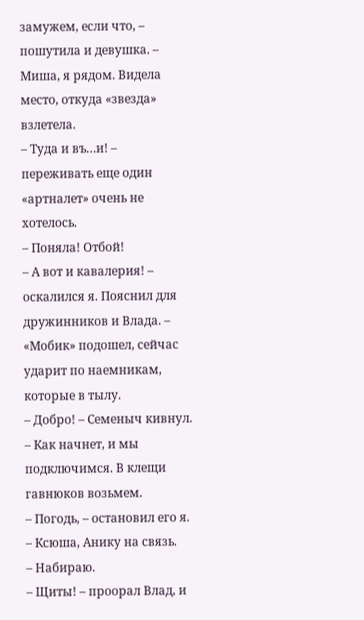замужем, если что, – пошутила и девушка. – Миша, я рядом. Видела место, откуда «звезда» взлетела.
– Туда и въ…и! – переживать еще один «артналет» очень не хотелось.
– Поняла! Отбой!
– А вот и кавалерия! – оскалился я. Пояснил для дружинников и Влада. – «Мобик» подошел, сейчас ударит по наемникам, которые в тылу.
– Добро! – Семеныч кивнул. – Как начнет, и мы подключимся. В клещи гавнюков возьмем.
– Погодь, – остановил его я. – Ксюша, Анику на связь.
– Набираю.
– Щиты! – проорал Влад, и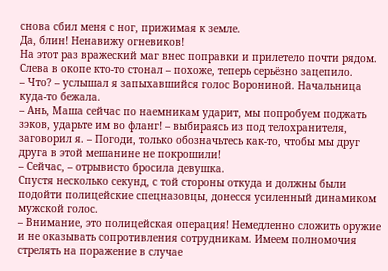снова сбил меня с ног, прижимая к земле.
Да, блин! Ненавижу огневиков!
На этот раз вражеский маг внес поправки и прилетело почти рядом. Слева в окопе кто-то стонал – похоже, теперь серьёзно зацепило.
– Что? – услышал я запыхавшийся голос Ворониной. Начальница куда-то бежала.
– Ань, Маша сейчас по наемникам ударит, мы попробуем поджать зэков, ударьте им во фланг! – выбираясь из под телохранителя, заговорил я. – Погоди, только обозначьтесь как-то, чтобы мы друг друга в этой мешанине не покрошили!
– Сейчас, – отрывисто бросила девушка.
Спустя несколько секунд, с той стороны откуда и должны были подойти полицейские спецназовцы, донесся усиленный динамиком мужской голос.
– Внимание, это полицейская операция! Немедленно сложить оружие и не оказывать сопротивления сотрудникам. Имеем полномочия стрелять на поражение в случае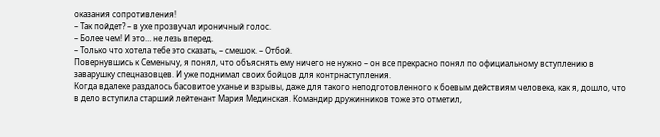оказания сопротивления!
– Так пойдет? – в ухе прозвучал ироничный голос.
– Более чем! И это… не лезь вперед.
– Только что хотела тебе это сказать, – смешок. – Отбой.
Повернувшись к Семенычу, я понял, что объяснять ему ничего не нужно – он все прекрасно понял по официальному вступлению в заварушку спецназовцев. И уже поднимал своих бойцов для контрнаступления.
Когда вдалеке раздалось басовитое уханье и взрывы, даже для такого неподготовленного к боевым действиям человека, как я, дошло, что в дело вступила старший лейтенант Мария Мединская. Командир дружинников тоже это отметил,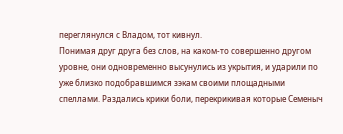переглянулся с Владом, тот кивнул.
Понимая друг друга без слов, на каком-то совершенно другом уровне, они одновременно высунулись из укрытия, и ударили по уже близко подобравшимся зэкам своими площадными спеллами. Раздались крики боли, перекрикивая которые Семеныч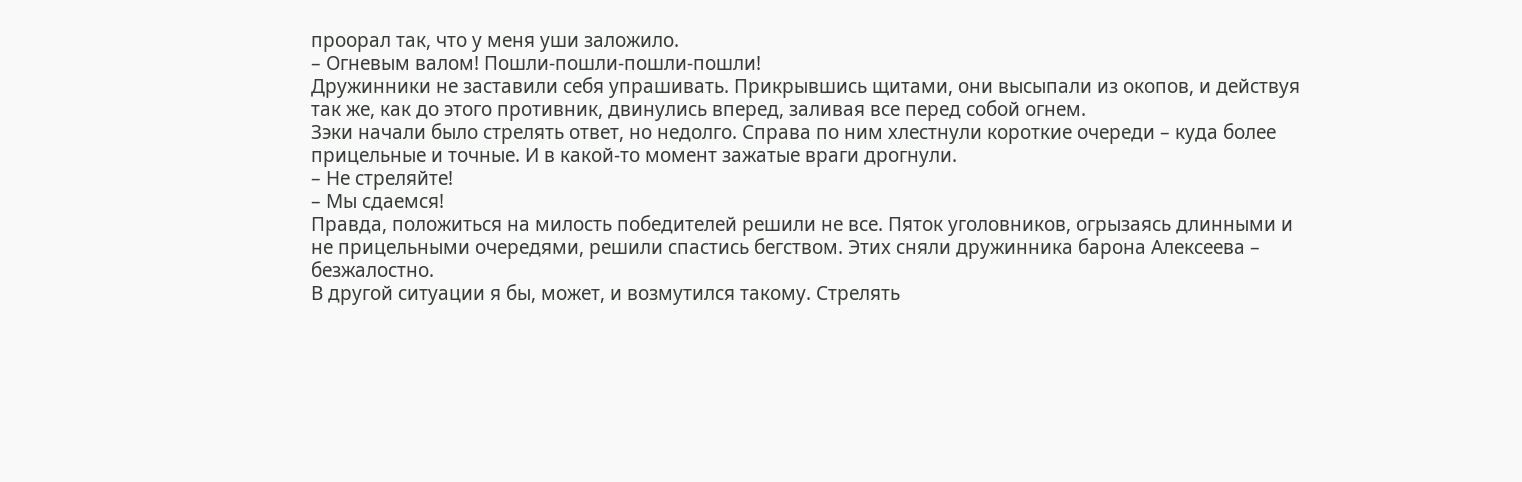проорал так, что у меня уши заложило.
– Огневым валом! Пошли-пошли-пошли-пошли!
Дружинники не заставили себя упрашивать. Прикрывшись щитами, они высыпали из окопов, и действуя так же, как до этого противник, двинулись вперед, заливая все перед собой огнем.
Зэки начали было стрелять ответ, но недолго. Справа по ним хлестнули короткие очереди – куда более прицельные и точные. И в какой-то момент зажатые враги дрогнули.
– Не стреляйте!
– Мы сдаемся!
Правда, положиться на милость победителей решили не все. Пяток уголовников, огрызаясь длинными и не прицельными очередями, решили спастись бегством. Этих сняли дружинника барона Алексеева – безжалостно.
В другой ситуации я бы, может, и возмутился такому. Стрелять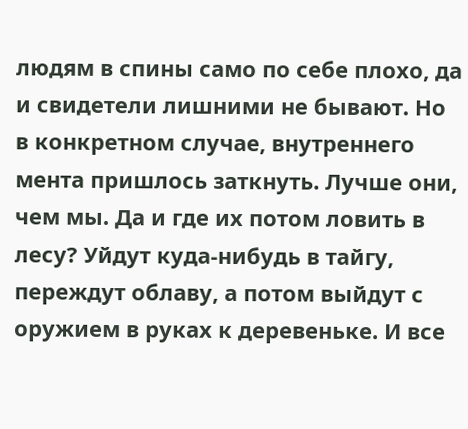людям в спины само по себе плохо, да и свидетели лишними не бывают. Но в конкретном случае, внутреннего мента пришлось заткнуть. Лучше они, чем мы. Да и где их потом ловить в лесу? Уйдут куда-нибудь в тайгу, переждут облаву, а потом выйдут с оружием в руках к деревеньке. И все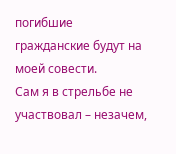погибшие гражданские будут на моей совести.
Сам я в стрельбе не участвовал – незачем,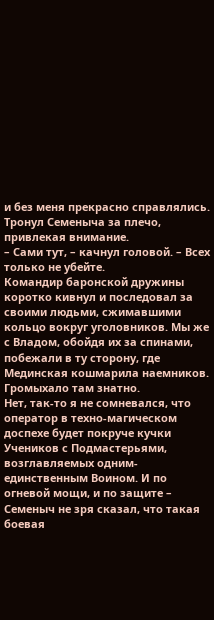и без меня прекрасно справлялись. Тронул Семеныча за плечо, привлекая внимание.
– Сами тут, – качнул головой. – Всех только не убейте.
Командир баронской дружины коротко кивнул и последовал за своими людьми, сжимавшими кольцо вокруг уголовников. Мы же с Владом, обойдя их за спинами, побежали в ту сторону, где Мединская кошмарила наемников. Громыхало там знатно.
Нет, так-то я не сомневался, что оператор в техно-магическом доспехе будет покруче кучки Учеников с Подмастерьями, возглавляемых одним-единственным Воином. И по огневой мощи, и по защите – Семеныч не зря сказал, что такая боевая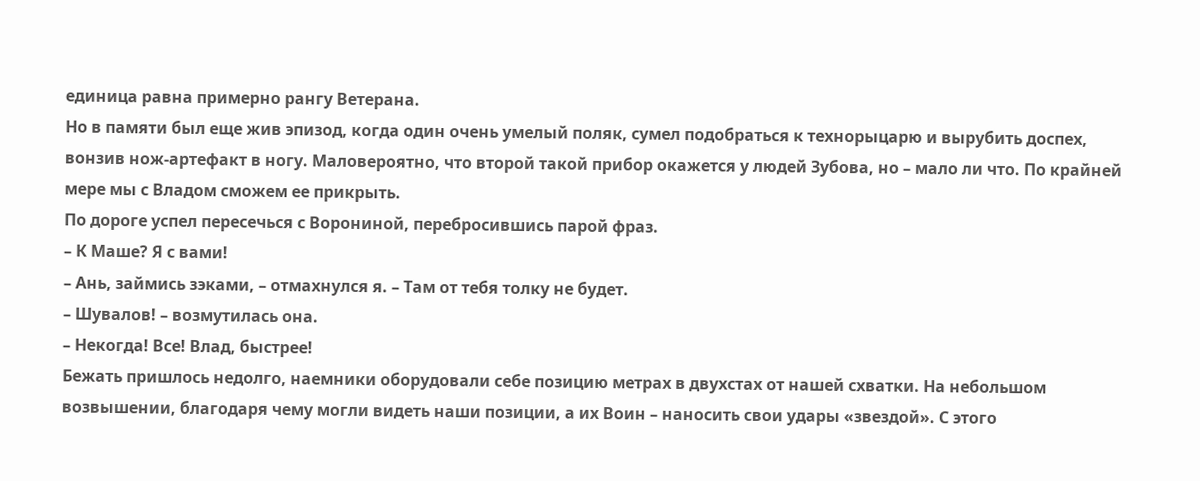единица равна примерно рангу Ветерана.
Но в памяти был еще жив эпизод, когда один очень умелый поляк, сумел подобраться к технорыцарю и вырубить доспех, вонзив нож-артефакт в ногу. Маловероятно, что второй такой прибор окажется у людей Зубова, но – мало ли что. По крайней мере мы с Владом сможем ее прикрыть.
По дороге успел пересечься с Ворониной, перебросившись парой фраз.
– К Маше? Я с вами!
– Ань, займись зэками, – отмахнулся я. – Там от тебя толку не будет.
– Шувалов! – возмутилась она.
– Некогда! Все! Влад, быстрее!
Бежать пришлось недолго, наемники оборудовали себе позицию метрах в двухстах от нашей схватки. На небольшом возвышении, благодаря чему могли видеть наши позиции, а их Воин – наносить свои удары «звездой». С этого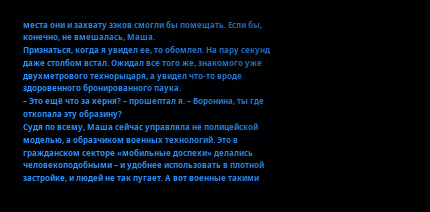места они и захвату зэков смогли бы помещать. Если бы, конечно, не вмешалась, Маша.
Признаться, когда я увидел ее, то обомлел. На пару секунд даже столбом встал. Ожидал все того же, знакомого уже двухметрового технорыцаря, а увидел что-то вроде здоровенного бронированного паука.
– Это ещё что за херня? – прошептал я. – Воронина, ты где откопала эту образину?
Судя по всему, Маша сейчас управляла не полицейской моделью, а образчиком военных технологий. Это в гражданском секторе «мобильные доспехи» делались человекоподобными – и удобнее использовать в плотной застройке, и людей не так пугает. А вот военные такими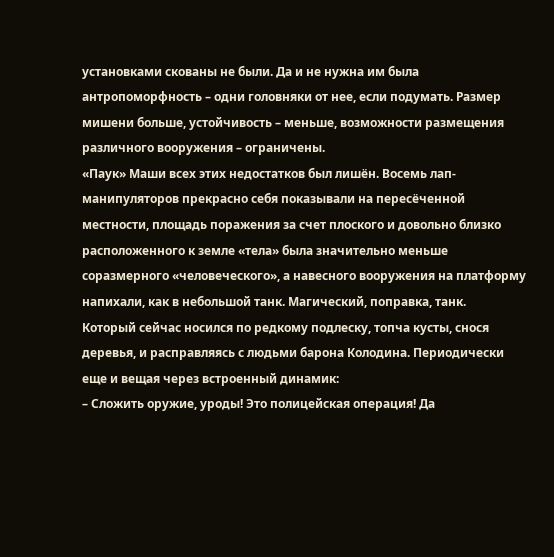установками скованы не были. Да и не нужна им была антропоморфность – одни головняки от нее, если подумать. Размер мишени больше, устойчивость – меньше, возможности размещения различного вооружения – ограничены.
«Паук» Маши всех этих недостатков был лишён. Восемь лап-манипуляторов прекрасно себя показывали на пересёченной местности, площадь поражения за счет плоского и довольно близко расположенного к земле «тела» была значительно меньше соразмерного «человеческого», а навесного вооружения на платформу напихали, как в небольшой танк. Магический, поправка, танк.
Который сейчас носился по редкому подлеску, топча кусты, снося деревья, и расправляясь с людьми барона Колодина. Периодически еще и вещая через встроенный динамик:
– Сложить оружие, уроды! Это полицейская операция! Да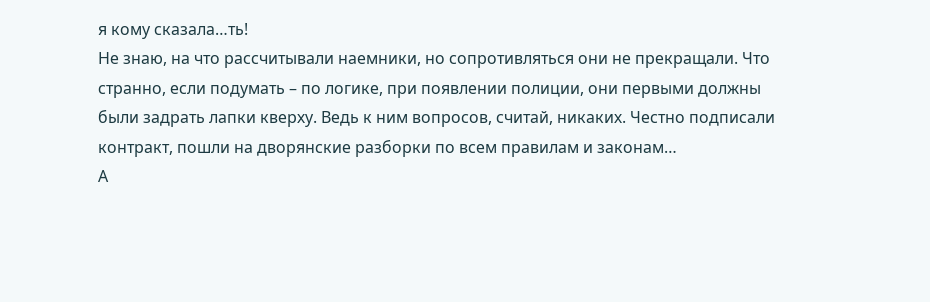я кому сказала…ть!
Не знаю, на что рассчитывали наемники, но сопротивляться они не прекращали. Что странно, если подумать – по логике, при появлении полиции, они первыми должны были задрать лапки кверху. Ведь к ним вопросов, считай, никаких. Честно подписали контракт, пошли на дворянские разборки по всем правилам и законам…
А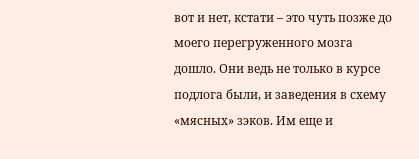вот и нет, кстати – это чуть позже до моего перегруженного мозга дошло. Они ведь не только в курсе подлога были, и заведения в схему «мясных» зэков. Им еще и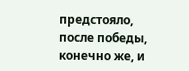предстояло, после победы, конечно же, и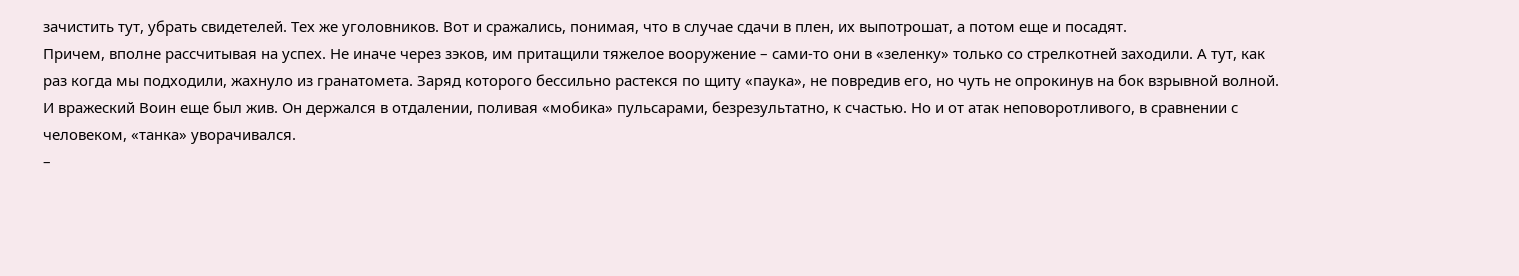зачистить тут, убрать свидетелей. Тех же уголовников. Вот и сражались, понимая, что в случае сдачи в плен, их выпотрошат, а потом еще и посадят.
Причем, вполне рассчитывая на успех. Не иначе через зэков, им притащили тяжелое вооружение – сами-то они в «зеленку» только со стрелкотней заходили. А тут, как раз когда мы подходили, жахнуло из гранатомета. Заряд которого бессильно растекся по щиту «паука», не повредив его, но чуть не опрокинув на бок взрывной волной.
И вражеский Воин еще был жив. Он держался в отдалении, поливая «мобика» пульсарами, безрезультатно, к счастью. Но и от атак неповоротливого, в сравнении с человеком, «танка» уворачивался.
–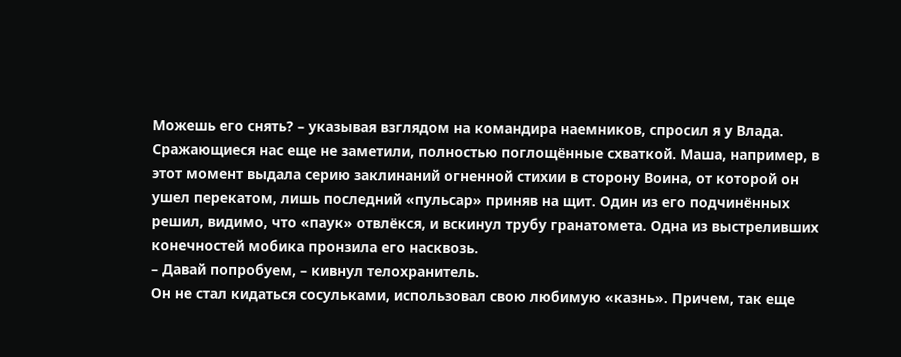Можешь его снять? – указывая взглядом на командира наемников, спросил я у Влада.
Сражающиеся нас еще не заметили, полностью поглощённые схваткой. Маша, например, в этот момент выдала серию заклинаний огненной стихии в сторону Воина, от которой он ушел перекатом, лишь последний «пульсар» приняв на щит. Один из его подчинённых решил, видимо, что «паук» отвлёкся, и вскинул трубу гранатомета. Одна из выстреливших конечностей мобика пронзила его насквозь.
– Давай попробуем, – кивнул телохранитель.
Он не стал кидаться сосульками, использовал свою любимую «казнь». Причем, так еще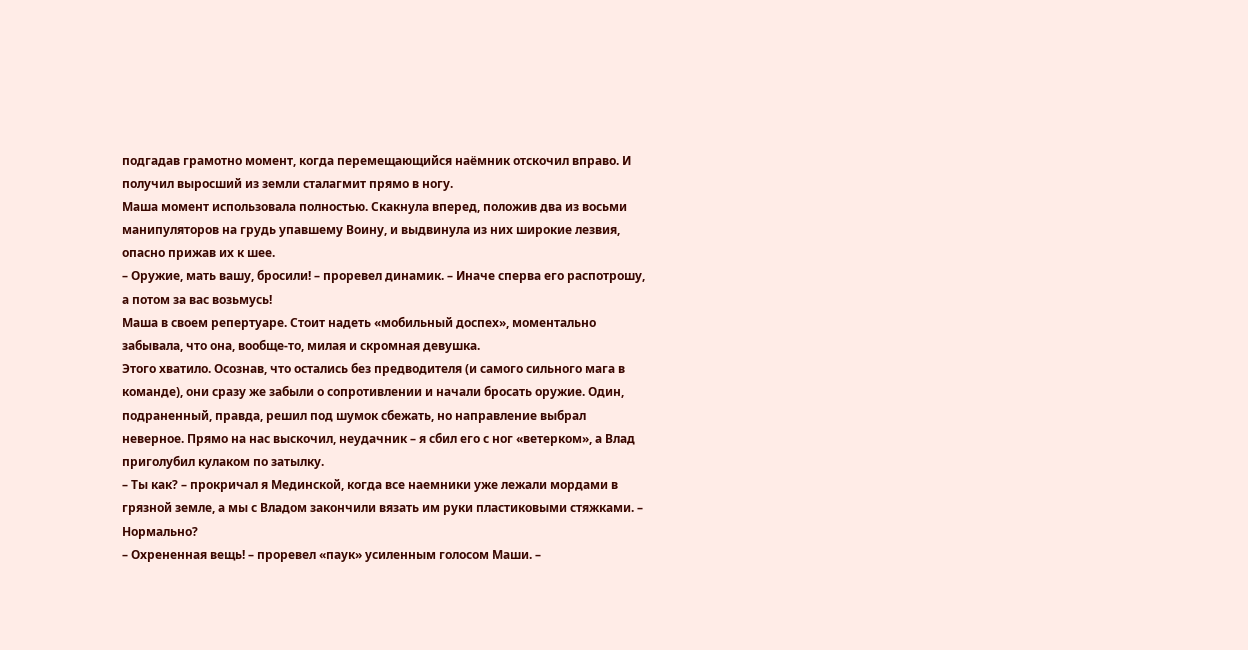подгадав грамотно момент, когда перемещающийся наёмник отскочил вправо. И получил выросший из земли сталагмит прямо в ногу.
Маша момент использовала полностью. Скакнула вперед, положив два из восьми манипуляторов на грудь упавшему Воину, и выдвинула из них широкие лезвия, опасно прижав их к шее.
– Оружие, мать вашу, бросили! – проревел динамик. – Иначе сперва его распотрошу, а потом за вас возьмусь!
Маша в своем репертуаре. Стоит надеть «мобильный доспех», моментально забывала, что она, вообще-то, милая и скромная девушка.
Этого хватило. Осознав, что остались без предводителя (и самого сильного мага в команде), они сразу же забыли о сопротивлении и начали бросать оружие. Один, подраненный, правда, решил под шумок сбежать, но направление выбрал неверное. Прямо на нас выскочил, неудачник – я сбил его с ног «ветерком», а Влад приголубил кулаком по затылку.
– Ты как? – прокричал я Мединской, когда все наемники уже лежали мордами в грязной земле, а мы с Владом закончили вязать им руки пластиковыми стяжками. – Нормально?
– Охрененная вещь! – проревел «паук» усиленным голосом Маши. –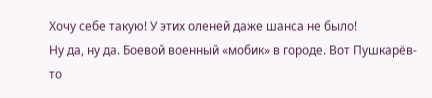Хочу себе такую! У этих оленей даже шанса не было!
Ну да, ну да. Боевой военный «мобик» в городе. Вот Пушкарёв-то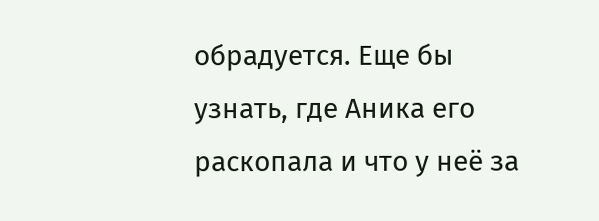обрадуется. Еще бы узнать, где Аника его раскопала и что у неё за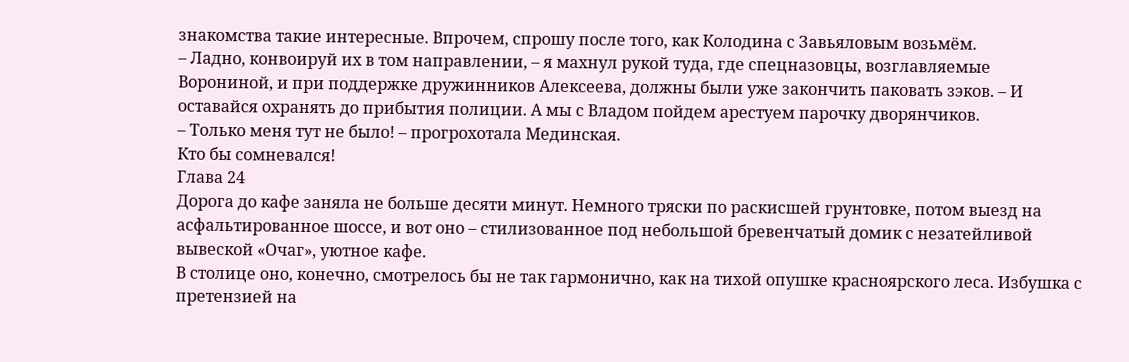знакомства такие интересные. Впрочем, спрошу после того, как Колодина с Завьяловым возьмём.
– Ладно, конвоируй их в том направлении, – я махнул рукой туда, где спецназовцы, возглавляемые Ворониной, и при поддержке дружинников Алексеева, должны были уже закончить паковать зэков. – И оставайся охранять до прибытия полиции. А мы с Владом пойдем арестуем парочку дворянчиков.
– Только меня тут не было! – прогрохотала Мединская.
Кто бы сомневался!
Глава 24
Дорога до кафе заняла не больше десяти минут. Немного тряски по раскисшей грунтовке, потом выезд на асфальтированное шоссе, и вот оно – стилизованное под небольшой бревенчатый домик с незатейливой вывеской «Очаг», уютное кафе.
В столице оно, конечно, смотрелось бы не так гармонично, как на тихой опушке красноярского леса. Избушка с претензией на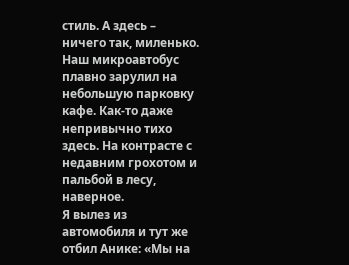стиль. А здесь – ничего так, миленько.
Наш микроавтобус плавно зарулил на небольшую парковку кафе. Как-то даже непривычно тихо здесь. На контрасте с недавним грохотом и пальбой в лесу, наверное.
Я вылез из автомобиля и тут же отбил Анике: «Мы на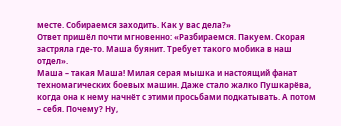месте. Собираемся заходить. Как у вас дела?»
Ответ пришёл почти мгновенно: «Разбираемся. Пакуем. Скорая застряла где-то. Маша буянит. Требует такого мобика в наш отдел».
Маша – такая Маша! Милая серая мышка и настоящий фанат техномагических боевых машин. Даже стало жалко Пушкарёва, когда она к нему начнёт с этими просьбами подкатывать. А потом – себя. Почему? Ну,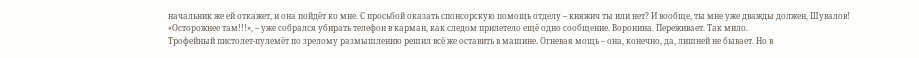начальник же ей откажет, и она пойдёт ко мне. С просьбой оказать спонсорскую помощь отделу – княжич ты или нет? И вообще, ты мне уже дважды должен, Шувалов!
«Осторожнее там!!!», – уже собрался убирать телефон в карман, как следом прилетело ещё одно сообщение. Воронина. Переживает. Так мило.
Трофейный пистолет-пулемёт по зрелому размышлению решил всё же оставить в машине. Огневая мощь – она, конечно, да, лишней не бывает. Но в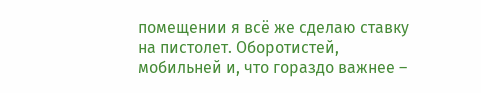помещении я всё же сделаю ставку на пистолет. Оборотистей, мобильней и, что гораздо важнее –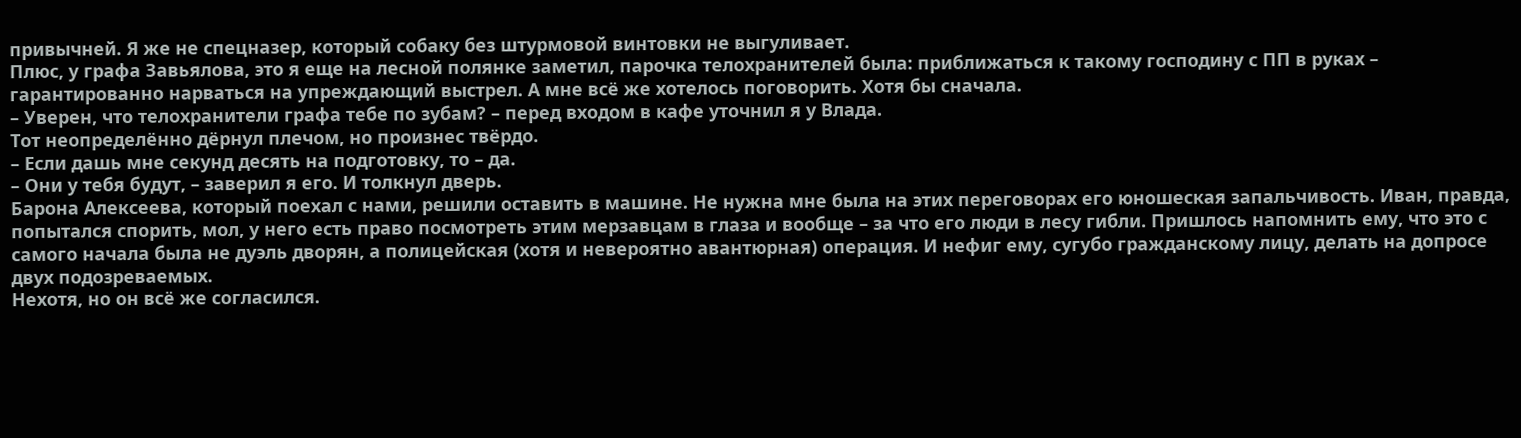привычней. Я же не спецназер, который собаку без штурмовой винтовки не выгуливает.
Плюс, у графа Завьялова, это я еще на лесной полянке заметил, парочка телохранителей была: приближаться к такому господину с ПП в руках – гарантированно нарваться на упреждающий выстрел. А мне всё же хотелось поговорить. Хотя бы сначала.
– Уверен, что телохранители графа тебе по зубам? – перед входом в кафе уточнил я у Влада.
Тот неопределённо дёрнул плечом, но произнес твёрдо.
– Если дашь мне секунд десять на подготовку, то – да.
– Они у тебя будут, – заверил я его. И толкнул дверь.
Барона Алексеева, который поехал с нами, решили оставить в машине. Не нужна мне была на этих переговорах его юношеская запальчивость. Иван, правда, попытался спорить, мол, у него есть право посмотреть этим мерзавцам в глаза и вообще – за что его люди в лесу гибли. Пришлось напомнить ему, что это с самого начала была не дуэль дворян, а полицейская (хотя и невероятно авантюрная) операция. И нефиг ему, сугубо гражданскому лицу, делать на допросе двух подозреваемых.
Нехотя, но он всё же согласился.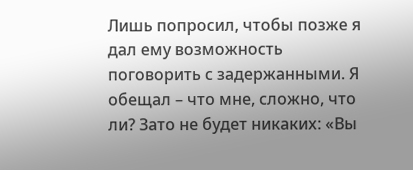Лишь попросил, чтобы позже я дал ему возможность поговорить с задержанными. Я обещал – что мне, сложно, что ли? Зато не будет никаких: «Вы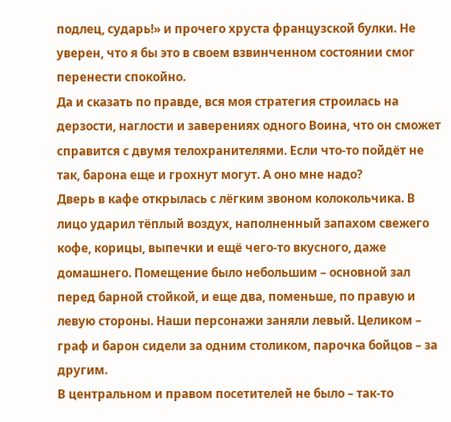подлец, сударь!» и прочего хруста французской булки. Не уверен, что я бы это в своем взвинченном состоянии смог перенести спокойно.
Да и сказать по правде, вся моя стратегия строилась на дерзости, наглости и заверениях одного Воина, что он сможет справится с двумя телохранителями. Если что-то пойдёт не так, барона еще и грохнут могут. А оно мне надо?
Дверь в кафе открылась с лёгким звоном колокольчика. В лицо ударил тёплый воздух, наполненный запахом свежего кофе, корицы, выпечки и ещё чего-то вкусного, даже домашнего. Помещение было небольшим – основной зал перед барной стойкой, и еще два, поменьше, по правую и левую стороны. Наши персонажи заняли левый. Целиком – граф и барон сидели за одним столиком, парочка бойцов – за другим.
В центральном и правом посетителей не было – так-то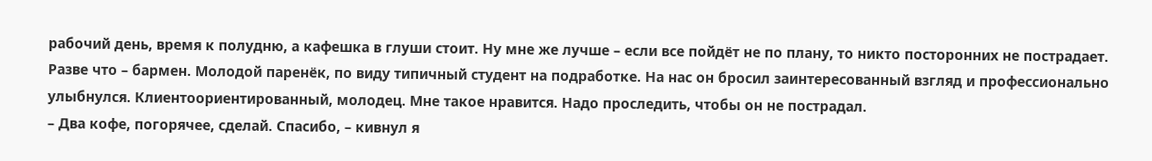рабочий день, время к полудню, а кафешка в глуши стоит. Ну мне же лучше – если все пойдёт не по плану, то никто посторонних не пострадает.
Разве что – бармен. Молодой паренёк, по виду типичный студент на подработке. На нас он бросил заинтересованный взгляд и профессионально улыбнулся. Клиентоориентированный, молодец. Мне такое нравится. Надо проследить, чтобы он не пострадал.
– Два кофе, погорячее, сделай. Спасибо, – кивнул я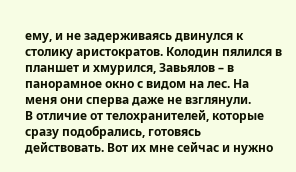ему, и не задерживаясь двинулся к столику аристократов. Колодин пялился в планшет и хмурился, Завьялов – в панорамное окно с видом на лес. На меня они сперва даже не взглянули.
В отличие от телохранителей, которые сразу подобрались, готовясь действовать. Вот их мне сейчас и нужно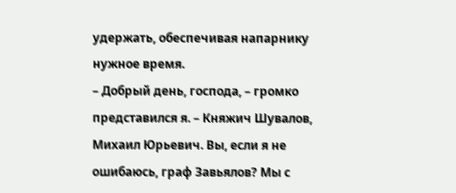удержать, обеспечивая напарнику нужное время.
– Добрый день, господа, – громко представился я. – Княжич Шувалов, Михаил Юрьевич. Вы, если я не ошибаюсь, граф Завьялов? Мы с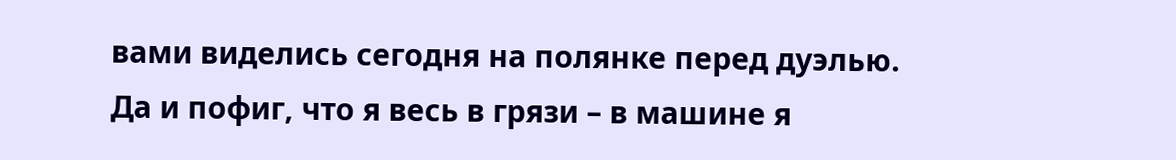вами виделись сегодня на полянке перед дуэлью.
Да и пофиг, что я весь в грязи – в машине я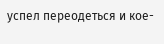успел переодеться и кое-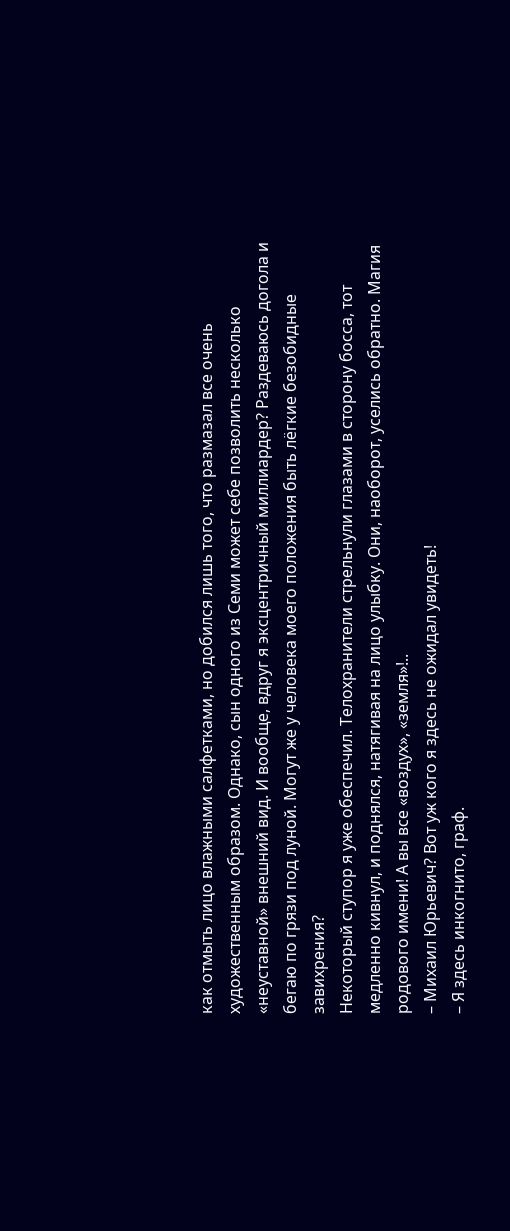как отмыть лицо влажными салфетками, но добился лишь того, что размазал все очень художественным образом. Однако, сын одного из Семи может себе позволить несколько «неуставной» внешний вид. И вообще, вдруг я эксцентричный миллиардер? Раздеваюсь догола и бегаю по грязи под луной. Могут же у человека моего положения быть лёгкие безобидные завихрения?
Некоторый ступор я уже обеспечил. Телохранители стрельнули глазами в сторону босса, тот медленно кивнул, и поднялся, натягивая на лицо улыбку. Они, наоборот, уселись обратно. Магия родового имени! А вы все «воздух», «земля»!..
– Михаил Юрьевич? Вот уж кого я здесь не ожидал увидеть!
– Я здесь инкогнито, граф.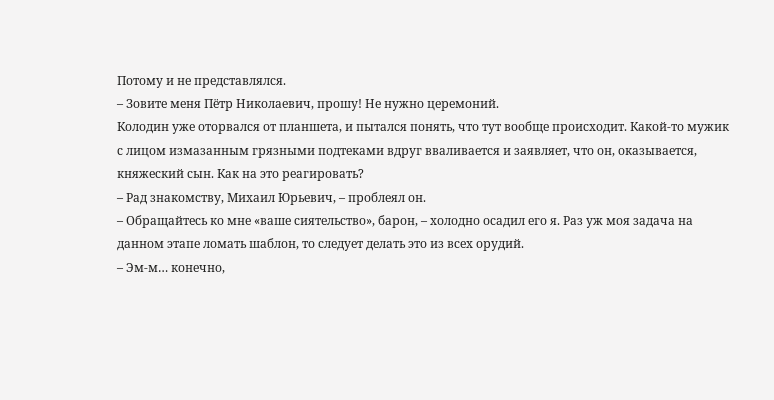Потому и не представлялся.
– Зовите меня Пётр Николаевич, прошу! Не нужно церемоний.
Колодин уже оторвался от планшета, и пытался понять, что тут вообще происходит. Какой-то мужик с лицом измазанным грязными подтеками вдруг вваливается и заявляет, что он, оказывается, княжеский сын. Как на это реагировать?
– Рад знакомству, Михаил Юрьевич, – проблеял он.
– Обращайтесь ко мне «ваше сиятельство», барон, – холодно осадил его я. Раз уж моя задача на данном этапе ломать шаблон, то следует делать это из всех орудий.
– Эм-м… конечно,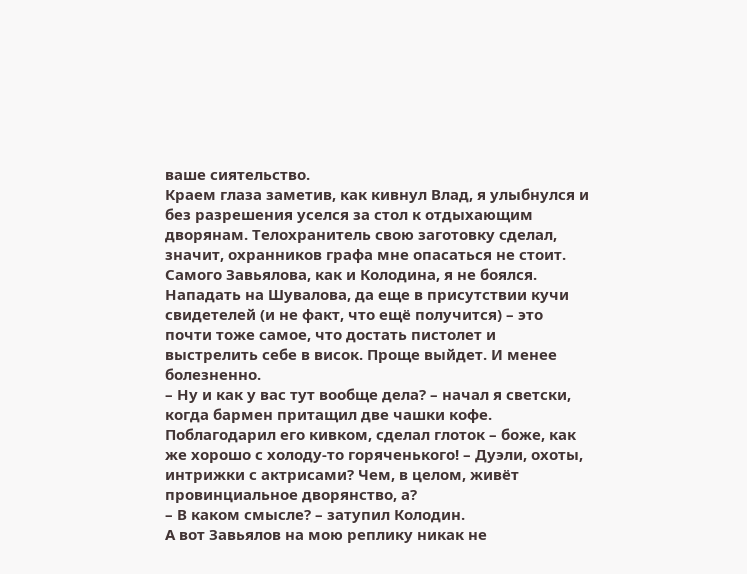ваше сиятельство.
Краем глаза заметив, как кивнул Влад, я улыбнулся и без разрешения уселся за стол к отдыхающим дворянам. Телохранитель свою заготовку сделал, значит, охранников графа мне опасаться не стоит. Самого Завьялова, как и Колодина, я не боялся. Нападать на Шувалова, да еще в присутствии кучи свидетелей (и не факт, что ещё получится) – это почти тоже самое, что достать пистолет и выстрелить себе в висок. Проще выйдет. И менее болезненно.
– Ну и как у вас тут вообще дела? – начал я светски, когда бармен притащил две чашки кофе. Поблагодарил его кивком, сделал глоток – боже, как же хорошо с холоду-то горяченького! – Дуэли, охоты, интрижки с актрисами? Чем, в целом, живёт провинциальное дворянство, а?
– В каком смысле? – затупил Колодин.
А вот Завьялов на мою реплику никак не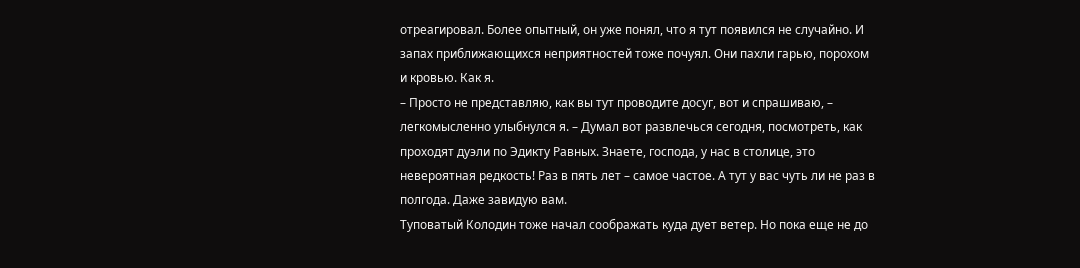отреагировал. Более опытный, он уже понял, что я тут появился не случайно. И запах приближающихся неприятностей тоже почуял. Они пахли гарью, порохом и кровью. Как я.
– Просто не представляю, как вы тут проводите досуг, вот и спрашиваю, – легкомысленно улыбнулся я. – Думал вот развлечься сегодня, посмотреть, как проходят дуэли по Эдикту Равных. Знаете, господа, у нас в столице, это невероятная редкость! Раз в пять лет – самое частое. А тут у вас чуть ли не раз в полгода. Даже завидую вам.
Туповатый Колодин тоже начал соображать куда дует ветер. Но пока еще не до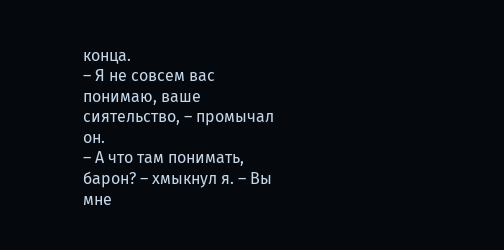конца.
– Я не совсем вас понимаю, ваше сиятельство, – промычал он.
– А что там понимать, барон? – хмыкнул я. – Вы мне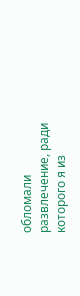обломали развлечение, ради которого я из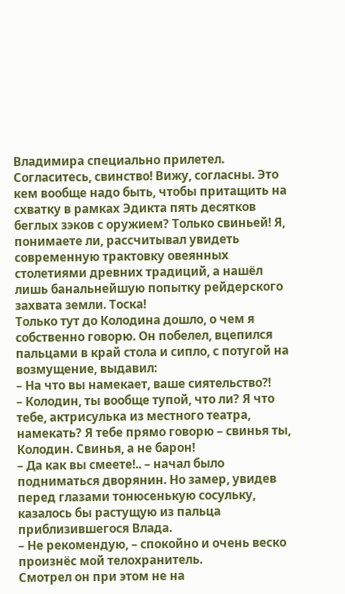Владимира специально прилетел. Согласитесь, свинство! Вижу, согласны. Это кем вообще надо быть, чтобы притащить на схватку в рамках Эдикта пять десятков беглых зэков с оружием? Только свиньей! Я, понимаете ли, рассчитывал увидеть современную трактовку овеянных столетиями древних традиций, а нашёл лишь банальнейшую попытку рейдерского захвата земли. Тоска!
Только тут до Колодина дошло, о чем я собственно говорю. Он побелел, вцепился пальцами в край стола и сипло, с потугой на возмущение, выдавил:
– На что вы намекает, ваше сиятельство⁈
– Колодин, ты вообще тупой, что ли? Я что тебе, актрисулька из местного театра, намекать? Я тебе прямо говорю – свинья ты, Колодин. Свинья, а не барон!
– Да как вы смеете!.. – начал было подниматься дворянин. Но замер, увидев перед глазами тонюсенькую сосульку, казалось бы растущую из пальца приблизившегося Влада.
– Не рекомендую, – спокойно и очень веско произнёс мой телохранитель.
Смотрел он при этом не на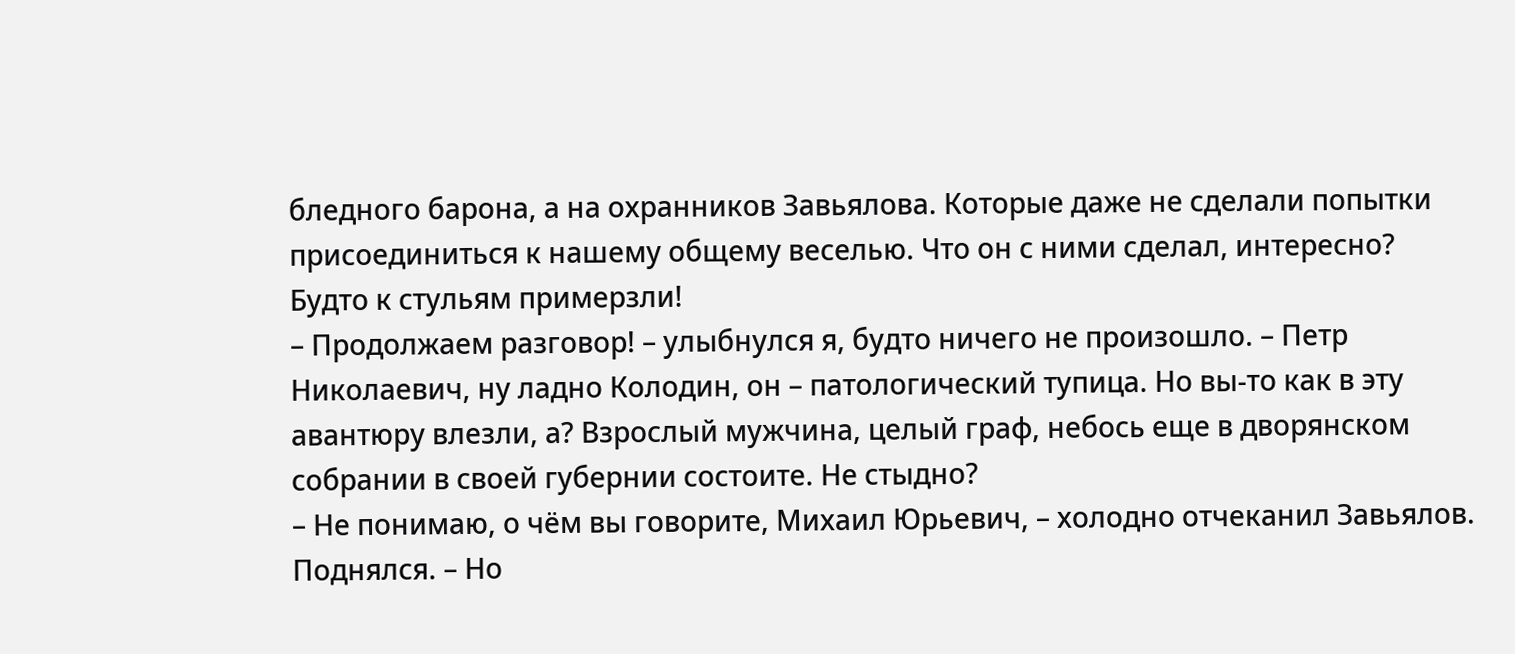бледного барона, а на охранников Завьялова. Которые даже не сделали попытки присоединиться к нашему общему веселью. Что он с ними сделал, интересно? Будто к стульям примерзли!
– Продолжаем разговор! – улыбнулся я, будто ничего не произошло. – Петр Николаевич, ну ладно Колодин, он – патологический тупица. Но вы-то как в эту авантюру влезли, а? Взрослый мужчина, целый граф, небось еще в дворянском собрании в своей губернии состоите. Не стыдно?
– Не понимаю, о чём вы говорите, Михаил Юрьевич, – холодно отчеканил Завьялов. Поднялся. – Но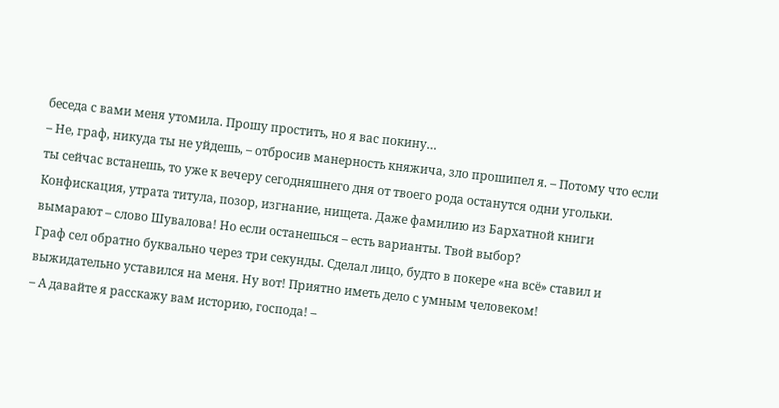беседа с вами меня утомила. Прошу простить, но я вас покину…
– Не, граф, никуда ты не уйдешь, – отбросив манерность княжича, зло прошипел я. – Потому что если ты сейчас встанешь, то уже к вечеру сегодняшнего дня от твоего рода останутся одни угольки. Конфискация, утрата титула, позор, изгнание, нищета. Даже фамилию из Бархатной книги вымарают – слово Шувалова! Но если останешься – есть варианты. Твой выбор?
Граф сел обратно буквально через три секунды. Сделал лицо, будто в покере «на всё» ставил и выжидательно уставился на меня. Ну вот! Приятно иметь дело с умным человеком!
– А давайте я расскажу вам историю, господа! –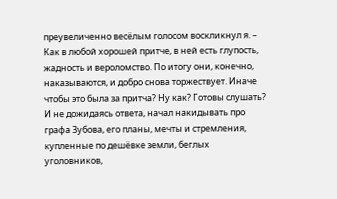преувеличенно весёлым голосом воскликнул я. – Как в любой хорошей притче, в ней есть глупость, жадность и вероломство. По итогу они, конечно, наказываются, и добро снова торжествует. Иначе чтобы это была за притча? Ну как? Готовы слушать?
И не дожидаясь ответа, начал накидывать про графа Зубова, его планы, мечты и стремления, купленные по дешёвке земли, беглых уголовников,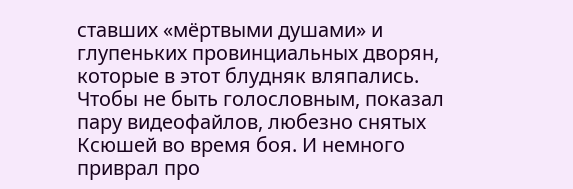ставших «мёртвыми душами» и глупеньких провинциальных дворян, которые в этот блудняк вляпались. Чтобы не быть голословным, показал пару видеофайлов, любезно снятых Ксюшей во время боя. И немного приврал про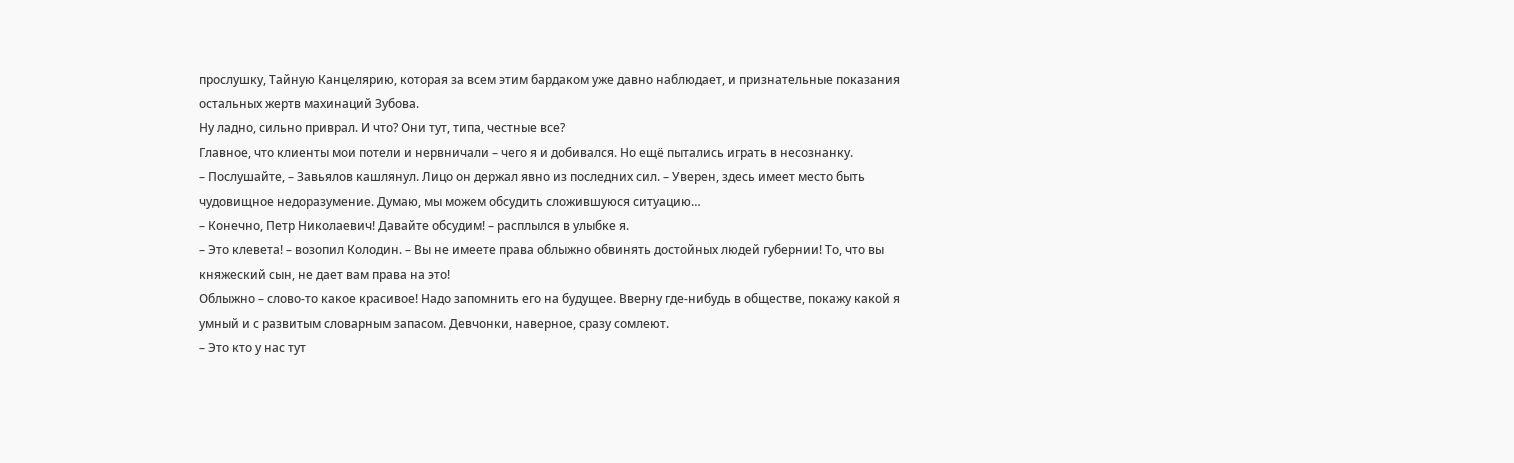прослушку, Тайную Канцелярию, которая за всем этим бардаком уже давно наблюдает, и признательные показания остальных жертв махинаций Зубова.
Ну ладно, сильно приврал. И что? Они тут, типа, честные все?
Главное, что клиенты мои потели и нервничали – чего я и добивался. Но ещё пытались играть в несознанку.
– Послушайте, – Завьялов кашлянул. Лицо он держал явно из последних сил. – Уверен, здесь имеет место быть чудовищное недоразумение. Думаю, мы можем обсудить сложившуюся ситуацию…
– Конечно, Петр Николаевич! Давайте обсудим! – расплылся в улыбке я.
– Это клевета! – возопил Колодин. – Вы не имеете права облыжно обвинять достойных людей губернии! То, что вы княжеский сын, не дает вам права на это!
Облыжно – слово-то какое красивое! Надо запомнить его на будущее. Вверну где-нибудь в обществе, покажу какой я умный и с развитым словарным запасом. Девчонки, наверное, сразу сомлеют.
– Это кто у нас тут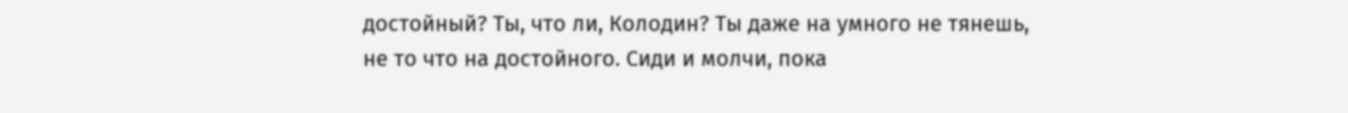достойный? Ты, что ли, Колодин? Ты даже на умного не тянешь, не то что на достойного. Сиди и молчи, пока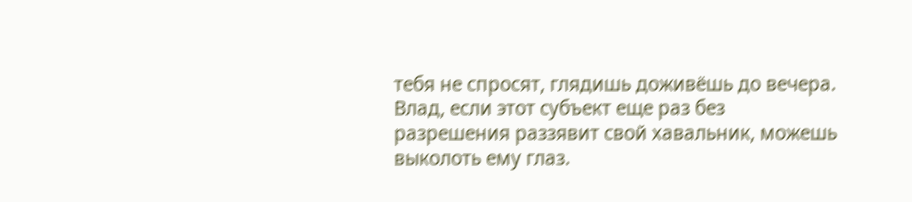тебя не спросят, глядишь доживёшь до вечера. Влад, если этот субъект еще раз без разрешения раззявит свой хавальник, можешь выколоть ему глаз.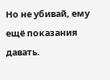Но не убивай, ему ещё показания давать.